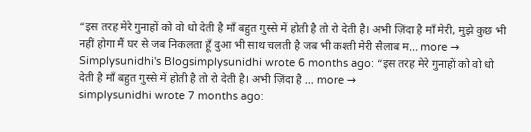“इस तरह मेरे गुनाहों को वो धो देती है माँ बहुत गुस्से में होती है तो रो देती है। अभी ज़िंदा है माँ मेरी, मुझे कुछ भी नहीं होगा मैं घर से जब निकलता हूँ दुआ भी साथ चलती है जब भी कश्ती मेरी सैलाब म… more →
Simplysunidhi's Blogsimplysunidhi wrote 6 months ago: “इस तरह मेरे गुनाहों को वो धो देती है माँ बहुत गुस्से में होती है तो रो देती है। अभी ज़िंदा है … more →
simplysunidhi wrote 7 months ago: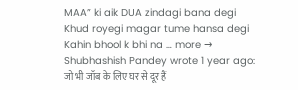MAA” ki aik DUA zindagi bana degi Khud royegi magar tume hansa degi Kahin bhool k bhi na … more →
Shubhashish Pandey wrote 1 year ago: जो भी जॉब के लिए घर से दूर हैं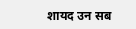शायद उन सब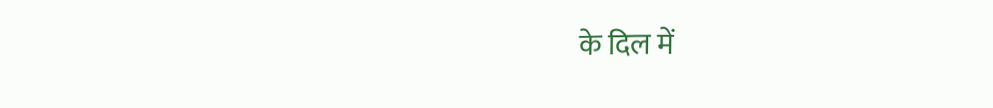के दिल में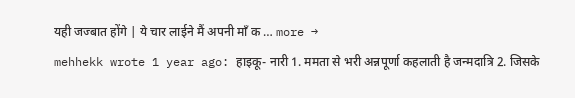यही जज्बात होंगे | ये चार लाईने मैं अपनी माँ क … more →
mehhekk wrote 1 year ago: हाइकू- नारी 1. ममता से भरी अन्नपूर्णा कहलाती है जन्मदात्रि 2. जिसके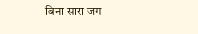बिना सारा जग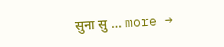सुना सु … more →